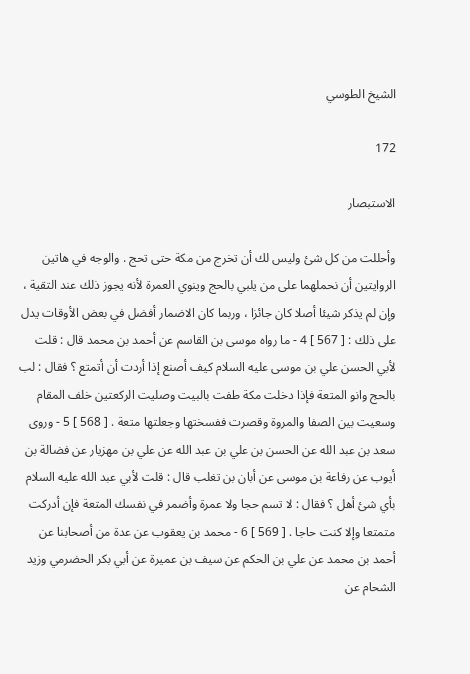الشيخ الطوسي

172

الاستبصار

وأحللت من كل شئ وليس لك أن تخرج من مكة حتى تحج . والوجه في هاتين الروايتين أن نحملهما على من يلبي بالحج وينوي العمرة لأنه يجوز ذلك عند التقية ، وإن لم يذكر شيئا أصلا كان جائزا ، وربما كان الاضمار أفضل في بعض الأوقات يدل على ذلك : [ 567 ] 4 - ما رواه موسى بن القاسم عن أحمد بن محمد قال : قلت لأبي الحسن علي بن موسى عليه السلام كيف أصنع إذا أردت أن أتمتع ؟ فقال : لب بالحج وانو المتعة فإذا دخلت مكة طفت بالبيت وصليت الركعتين خلف المقام وسعيت بين الصفا والمروة وقصرت ففسختها وجعلتها متعة . [ 568 ] 5 - وروى سعد بن عبد الله عن الحسن بن علي بن عبد الله عن علي بن مهزيار عن فضالة بن أيوب عن رفاعة بن موسى عن أبان بن تغلب قال : قلت لأبي عبد الله عليه السلام بأي شئ أهل ؟ فقال : لا تسم حجا ولا عمرة وأضمر في نفسك المتعة فإن أدركت متمتعا وإلا كنت حاجا . [ 569 ] 6 - محمد بن يعقوب عن عدة من أصحابنا عن أحمد بن محمد عن علي بن الحكم عن سيف بن عميرة عن أبي بكر الحضرمي وزيد الشحام عن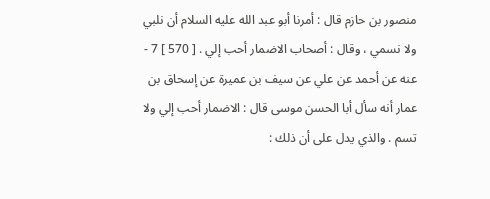منصور بن حازم قال : أمرنا أبو عبد الله عليه السلام أن نلبي ولا نسمي ، وقال : أصحاب الاضمار أحب إلي . [ 570 ] 7 - عنه عن أحمد عن علي عن سيف بن عميرة عن إسحاق بن عمار أنه سأل أبا الحسن موسى قال : الاضمار أحب إلي ولا تسم . والذي يدل على أن ذلك :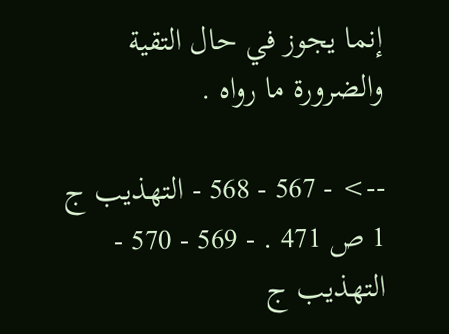إنما يجوز في حال التقية والضرورة ما رواه .

--> - 567 - 568 - التهذيب ج 1 ص 471 . - 569 - 570 - التهذيب ج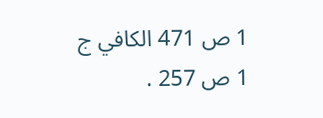1 ص 471 الكافي ج 1 ص 257 .